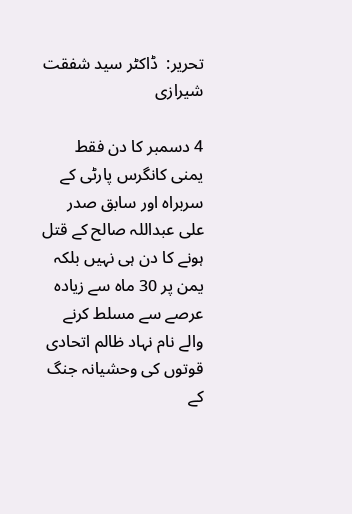تحریر:  ڈاکٹر سید شفقت شیرازی

4 دسمبر کا دن فقط یمنی کانگرس پارٹی کے سربراہ اور سابق صدر علی عبداللہ صالح کے قتل ہونے کا دن ہی نہیں بلکہ یمن پر 30 ماہ سے زیادہ عرصے سے مسلط کرنے والے نام نہاد ظالم اتحادی قوتوں کی وحشیانہ جنگ کے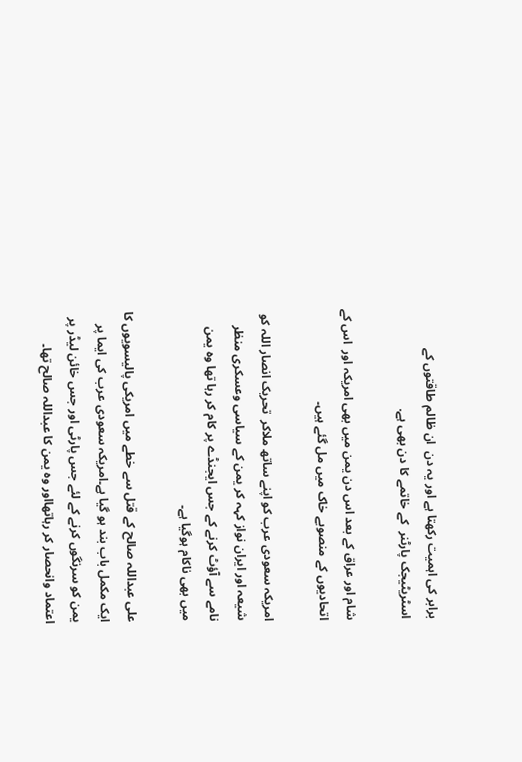برابر کی اہمیت رکھتا ہے اور یہ دن  ان ظالم طاقتوں کے اسٹریٹیجک پارٹنر  کے خاتمے کا دن بھی ہے.

شام اور عراق کے بعد اس دن یمن میں بھی امریکہ اور  اس کے  اتحادیوں کے منصوبے خاک میں مل گئے ہیں۔

امریکہ سعودی عرب کو اپنے ساتھ ملاکر  تحریک انصار اللہ کو  شیعہ اور ایران نواز کہہ کر یمن کے سیاسی وعسکری منظر نامے سے آؤٹ کرنے کے جس ایجنڈے پر کام کر رہا تھا وہ یمن میں بھی ناکام ہوگیا ہے۔

علی عبداللہ صالح کے قتل سے خطے میں امریکی پالیسویوں کا ایک مکمل باب بند ہو گیا ہے۔امریکہ سعودی عرب کی ایما پر یمن کو سرنگوں کرنے کے لئے جس پارٹی اور جس خائن لیڈر پر اعتماد وانحصار کر رہاتھااور وہ یمن کا عبداللہ صالح تھا۔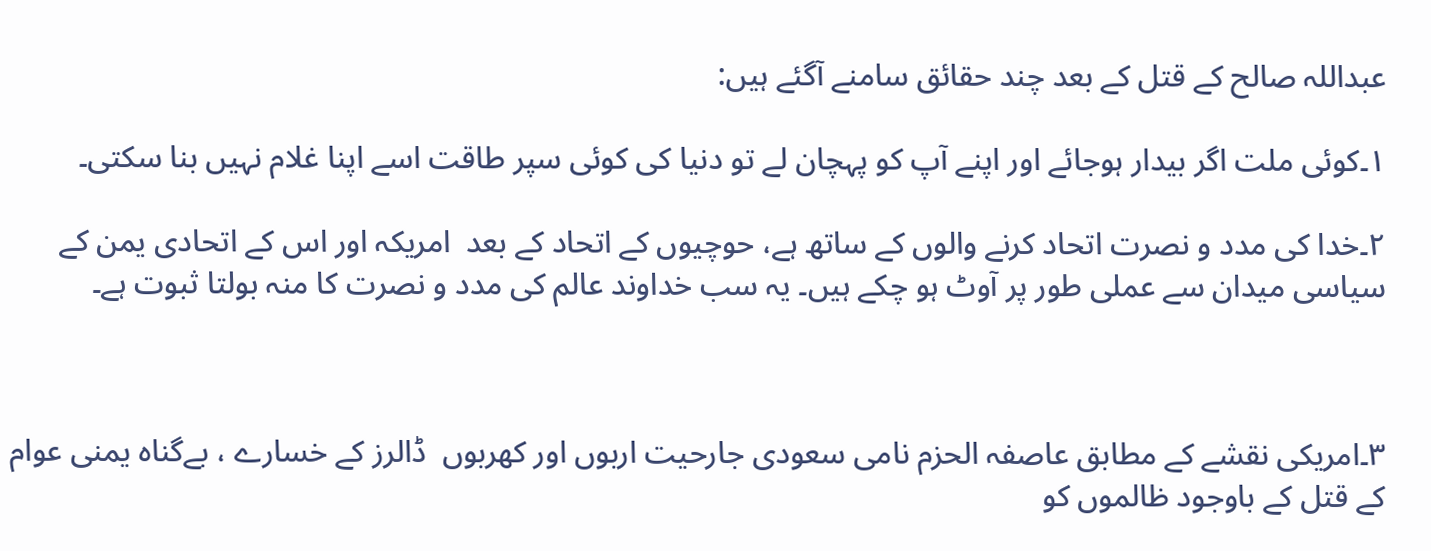عبداللہ صالح کے قتل کے بعد چند حقائق سامنے آگئے ہیں:

۱۔کوئی ملت اگر بیدار ہوجائے اور اپنے آپ کو پہچان لے تو دنیا کی کوئی سپر طاقت اسے اپنا غلام نہیں بنا سکتی۔

۲۔خدا کی مدد و نصرت اتحاد کرنے والوں کے ساتھ ہے، حوچیوں کے اتحاد کے بعد  امریکہ اور اس کے اتحادی یمن کے سیاسی میدان سے عملی طور پر آوٹ ہو چکے ہیں۔ یہ سب خداوند عالم کی مدد و نصرت کا منہ بولتا ثبوت ہے۔



۳۔امریکی نقشے کے مطابق عاصفہ الحزم نامی سعودی جارحیت اربوں اور کھربوں  ڈالرز کے خسارے ، بےگناہ یمنی عوام کے قتل کے باوجود ظالموں کو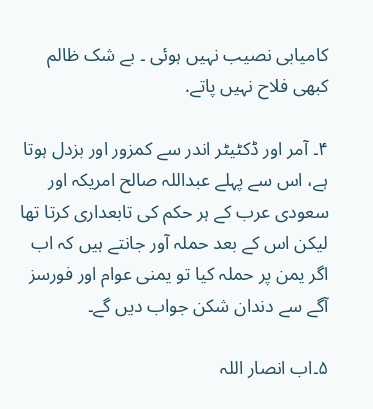کامیابی نصیب نہیں ہوئی ۔ بے شک ظالم کبھی فلاح نہیں پاتے.

۴۔ آمر اور ڈکٹیٹر اندر سے کمزور اور بزدل ہوتا ہے، اس سے پہلے عبداللہ صالح امریکہ اور سعودی عرب کے ہر حکم کی تابعداری کرتا تھا لیکن اس کے بعد حملہ آور جانتے ہیں کہ اب اگر یمن پر حملہ کیا تو یمنی عوام اور فورسز آگے سے دندان شکن جواب دیں گے۔

۵۔اب انصار اللہ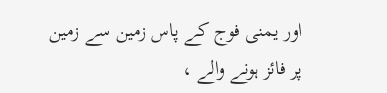اور یمنی فوج کے پاس زمین سے زمین پر فائز ہونے والے ،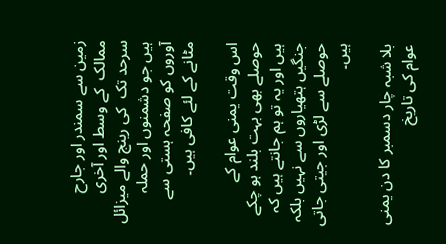زمین سے سمندر اور جارح ممالک  کے وسط اور آخری سرحد تک  کی رینج والے میزائل ہیں جو دشمنوں اور حملہ آوروں کو صفحہ ہستی سے مٹانے کے لئے کافی ہیں۔

اس وقت یمنی عوام کے حوصلے بھی بہت بلند ہو چکے ہیں اور یہ تو ہم جانتے ہیں کہ جنگیں ہتھیاروں سے نہیں بلکہ حوصلے سے لڑی اور جیتی جاتی ہیں۔

بلا شبہ چار دسمبر کا دن یمنی عوام کی تاریخ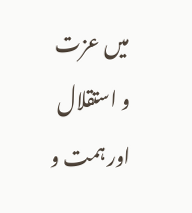میں عزت و استقلال اور ہمت و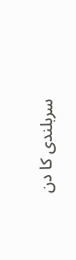سربلندی کا دن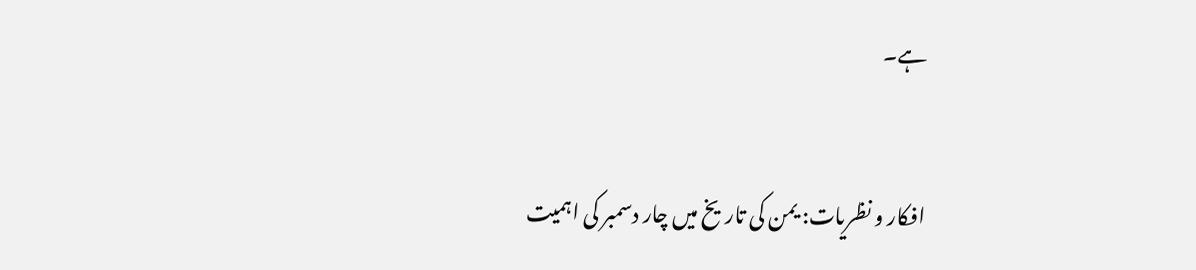ہے۔


افکار و نظریات: یمن کی تاریخ میں چار دسمبر کی اہمیت